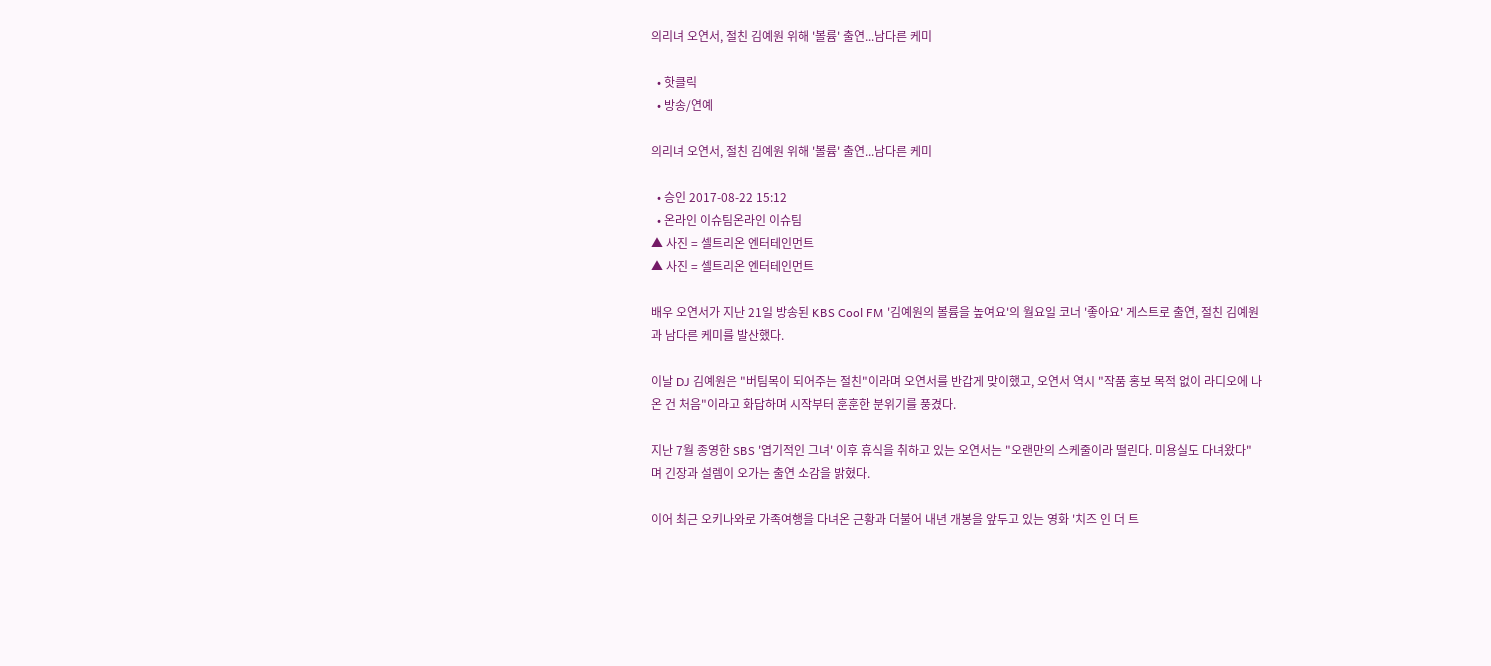의리녀 오연서, 절친 김예원 위해 '볼륨' 출연...남다른 케미

  • 핫클릭
  • 방송/연예

의리녀 오연서, 절친 김예원 위해 '볼륨' 출연...남다른 케미

  • 승인 2017-08-22 15:12
  • 온라인 이슈팀온라인 이슈팀
▲ 사진 = 셀트리온 엔터테인먼트
▲ 사진 = 셀트리온 엔터테인먼트

배우 오연서가 지난 21일 방송된 KBS Cool FM '김예원의 볼륨을 높여요'의 월요일 코너 '좋아요' 게스트로 출연, 절친 김예원과 남다른 케미를 발산했다.

이날 DJ 김예원은 "버팀목이 되어주는 절친"이라며 오연서를 반갑게 맞이했고, 오연서 역시 "작품 홍보 목적 없이 라디오에 나온 건 처음"이라고 화답하며 시작부터 훈훈한 분위기를 풍겼다.

지난 7월 종영한 SBS '엽기적인 그녀' 이후 휴식을 취하고 있는 오연서는 "오랜만의 스케줄이라 떨린다. 미용실도 다녀왔다"며 긴장과 설렘이 오가는 출연 소감을 밝혔다.

이어 최근 오키나와로 가족여행을 다녀온 근황과 더불어 내년 개봉을 앞두고 있는 영화 '치즈 인 더 트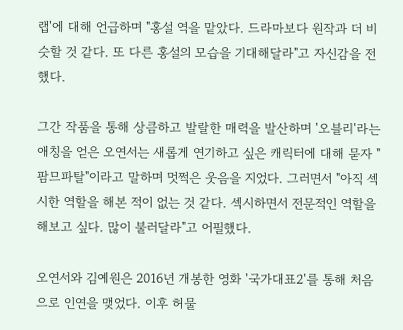랩'에 대해 언급하며 "홍설 역을 맡았다. 드라마보다 원작과 더 비슷할 것 같다. 또 다른 홍설의 모습을 기대해달라"고 자신감을 전했다.

그간 작품을 통해 상큼하고 발랄한 매력을 발산하며 '오블리'라는 애칭을 얻은 오연서는 새롭게 연기하고 싶은 캐릭터에 대해 묻자 "팜므파탈"이라고 말하며 멋쩍은 웃음을 지었다. 그러면서 "아직 섹시한 역할을 해본 적이 없는 것 같다. 섹시하면서 전문적인 역할을 해보고 싶다. 많이 불러달라"고 어필했다.

오연서와 김예원은 2016년 개봉한 영화 '국가대표2'를 통해 처음으로 인연을 맺었다. 이후 허물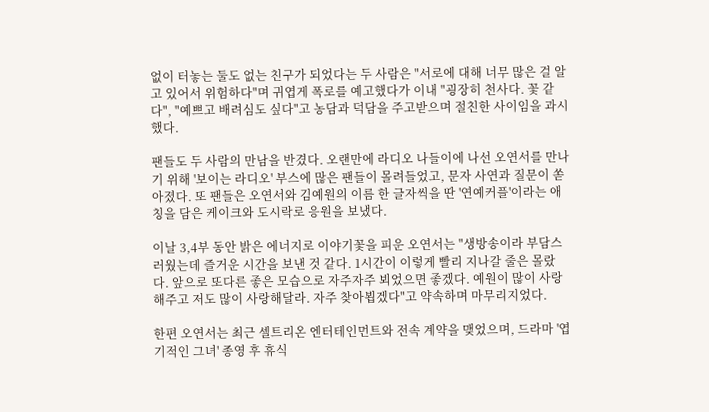없이 터놓는 둘도 없는 친구가 되었다는 두 사람은 "서로에 대해 너무 많은 걸 알고 있어서 위험하다"며 귀엽게 폭로를 예고했다가 이내 "굉장히 천사다. 꽃 같다", "예쁘고 배려심도 싶다"고 농담과 덕담을 주고받으며 절친한 사이임을 과시했다.

팬들도 두 사람의 만남을 반겼다. 오랜만에 라디오 나들이에 나선 오연서를 만나기 위해 '보이는 라디오' 부스에 많은 팬들이 몰려들었고, 문자 사연과 질문이 쏟아졌다. 또 팬들은 오연서와 김예원의 이름 한 글자씩을 딴 '연예커플'이라는 애칭을 담은 케이크와 도시락로 응원을 보냈다.

이날 3,4부 동안 밝은 에너지로 이야기꽃을 피운 오연서는 "생방송이라 부담스러웠는데 즐거운 시간을 보낸 것 같다. 1시간이 이렇게 빨리 지나갈 줄은 몰랐다. 앞으로 또다른 좋은 모습으로 자주자주 뵈었으면 좋겠다. 예원이 많이 사랑해주고 저도 많이 사랑해달라. 자주 찾아뵙겠다"고 약속하며 마무리지었다.

한편 오연서는 최근 셀트리온 엔터테인먼트와 전속 계약을 맺었으며, 드라마 '엽기적인 그녀' 종영 후 휴식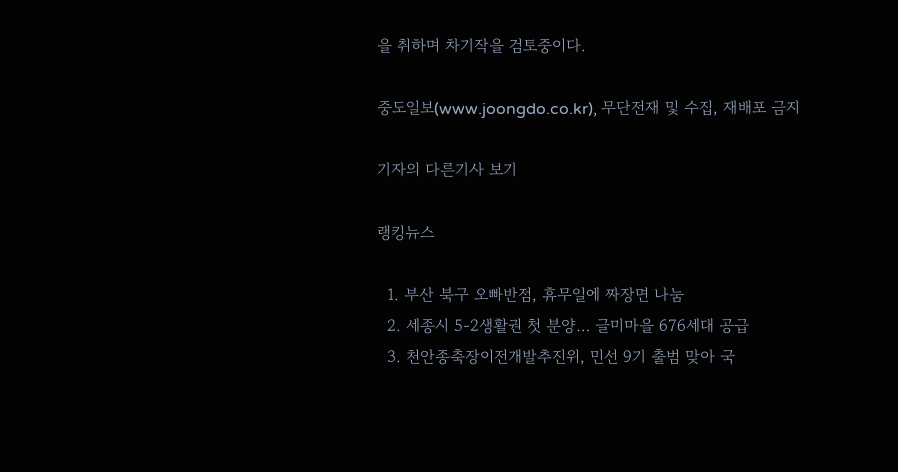을 취하며 차기작을 검토중이다.

중도일보(www.joongdo.co.kr), 무단전재 및 수집, 재배포 금지

기자의 다른기사 보기

랭킹뉴스

  1. 부산 북구 오빠반점, 휴무일에 짜장면 나눔
  2. 세종시 5-2생활권 첫 분양… 글미마을 676세대 공급
  3. 천안종축장이전개발추진위, 민선 9기 출범 맞아 국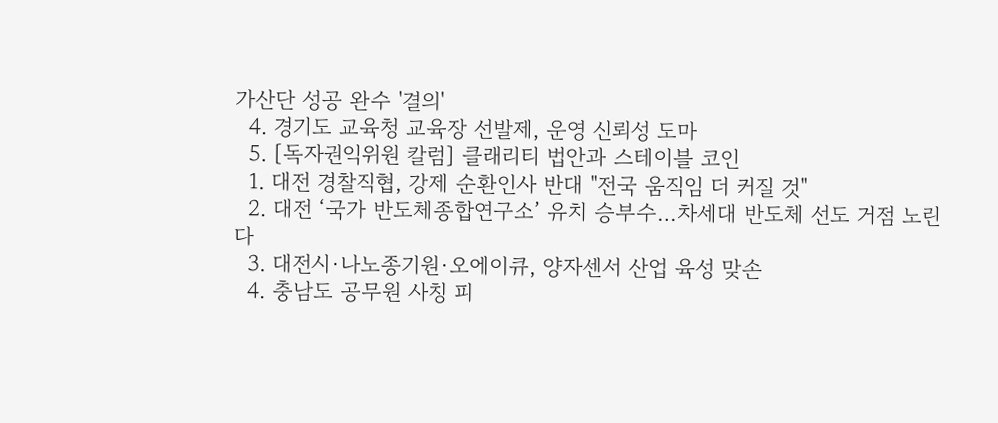가산단 성공 완수 '결의'
  4. 경기도 교육청 교육장 선발제, 운영 신뢰성 도마
  5. [독자권익위원 칼럼] 클래리티 법안과 스테이블 코인
  1. 대전 경찰직협, 강제 순환인사 반대 "전국 움직임 더 커질 것"
  2. 대전 ‘국가 반도체종합연구소’ 유치 승부수…차세대 반도체 선도 거점 노린다
  3. 대전시·나노종기원·오에이큐, 양자센서 산업 육성 맞손
  4. 충남도 공무원 사칭 피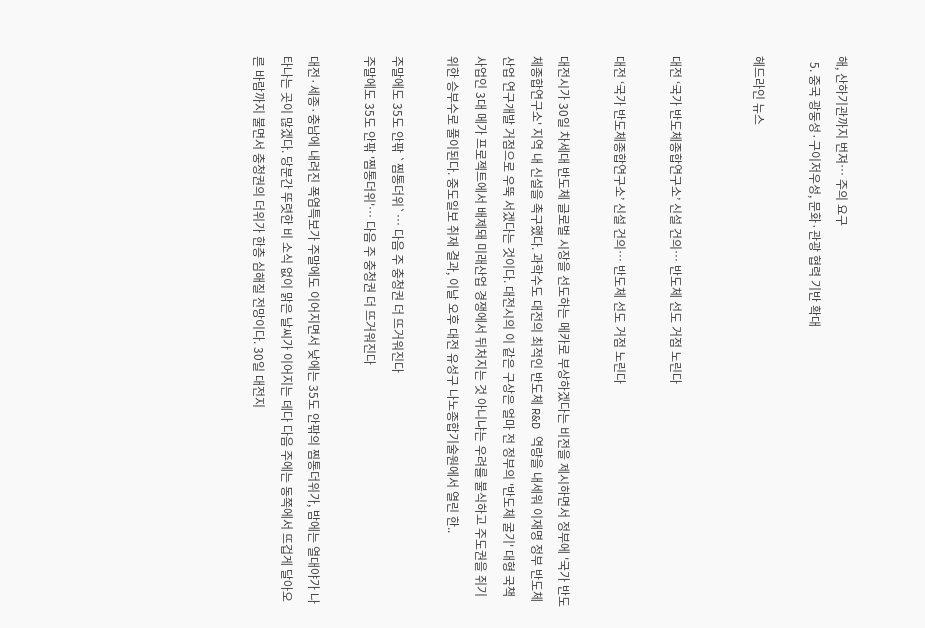해, 산하기관까지 번져… 주의 요구
  5. 중국 광둥성·구이저우성, 문화·관광 협력 기반 확대

헤드라인 뉴스


대전 ‘국가 반도체종합연구소’ 신설 건의… 반도체 선도 거점 노린다

대전 ‘국가 반도체종합연구소’ 신설 건의… 반도체 선도 거점 노린다

대전시가 30일 차세대 반도체 글로벌 시장을 선도하는 메카로 부상하겠다는 비전을 제시하면서 정부에 '국가 반도체종합연구소' 지역 내 신설을 촉구했다. 과학수도 대전의 최적인 반도체 R&D 역량을 내세워 이재명 정부 반도체 산업 연구개발 거점으로 우뚝 서겠다는 것이다. 대전시의 이 같은 구상은 얼마 전 정부의 '반도체 굴기' 대형 국책사업인 3대 메가 프로젝트에서 배제돼 미래산업 경쟁에서 뒤처지는 것 아니냐는 우려를 불식하고 주도권을 쥐기 위한 승부수로 풀이된다. 중도일보 취재 결과, 이날 오후 대전 유성구 나노종합기술원에서 열린 한..

주말에도 35도 안팎 `찜통더위`… 다음 주 충청권 더 뜨거워진다
주말에도 35도 안팎 '찜통더위'… 다음 주 충청권 더 뜨거워진다

대전·세종·충남에 내려진 폭염특보가 주말에도 이어지면서 낮에는 35도 안팎의 찜통더위가, 밤에는 열대야가 나타나는 곳이 많겠다. 당분간 뚜렷한 비 소식 없이 맑은 날씨가 이어지는 데다 다음 주에는 동쪽에서 뜨겁게 달아오른 바람까지 불면서 충청권의 더위가 한층 심해질 전망이다. 30일 대전지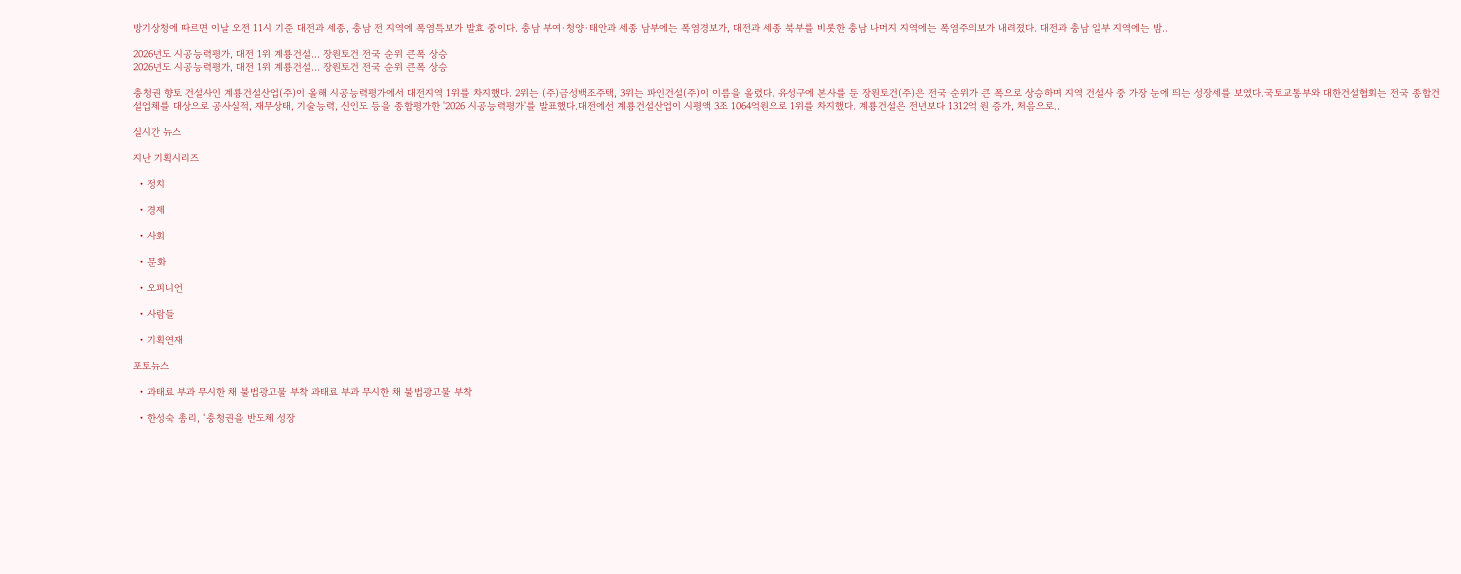방기상청에 따르면 이날 오전 11시 기준 대전과 세종, 충남 전 지역에 폭염특보가 발효 중이다. 충남 부여·청양·태안과 세종 남부에는 폭염경보가, 대전과 세종 북부를 비롯한 충남 나머지 지역에는 폭염주의보가 내려졌다. 대전과 충남 일부 지역에는 밤..

2026년도 시공능력평가, 대전 1위 계룡건설… 장원토건 전국 순위 큰폭 상승
2026년도 시공능력평가, 대전 1위 계룡건설… 장원토건 전국 순위 큰폭 상승

충청권 향토 건설사인 계룡건설산업(주)이 올해 시공능력평가에서 대전지역 1위를 차지했다. 2위는 (주)금성백조주택, 3위는 파인건설(주)이 이름을 올렸다. 유성구에 본사를 둔 장원토건(주)은 전국 순위가 큰 폭으로 상승하며 지역 건설사 중 가장 눈에 띄는 성장세를 보였다.국토교통부와 대한건설협회는 전국 종합건설업체를 대상으로 공사실적, 재무상태, 기술능력, 신인도 등을 종합평가한 '2026 시공능력평가'를 발표했다.대전에선 계룡건설산업이 시평액 3조 1064억원으로 1위를 차지했다. 계룡건설은 전년보다 1312억 원 증가, 처음으로..

실시간 뉴스

지난 기획시리즈

  • 정치

  • 경제

  • 사회

  • 문화

  • 오피니언

  • 사람들

  • 기획연재

포토뉴스

  • 과태료 부과 무시한 채 불법광고물 부착 과태료 부과 무시한 채 불법광고물 부착

  • 한성숙 총리, ‘충청권을 반도체 성장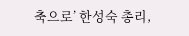축으로’ 한성숙 총리,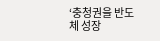‘충청권을 반도체 성장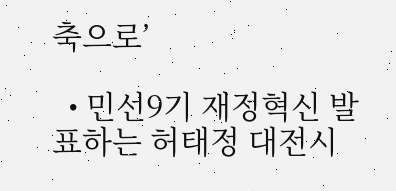축으로’

  • 민선9기 재정혁신 발표하는 허태정 대전시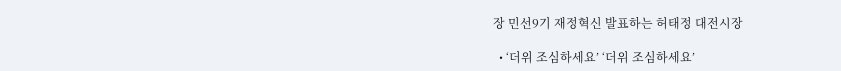장 민선9기 재정혁신 발표하는 허태정 대전시장

  • ‘더위 조심하세요’ ‘더위 조심하세요’